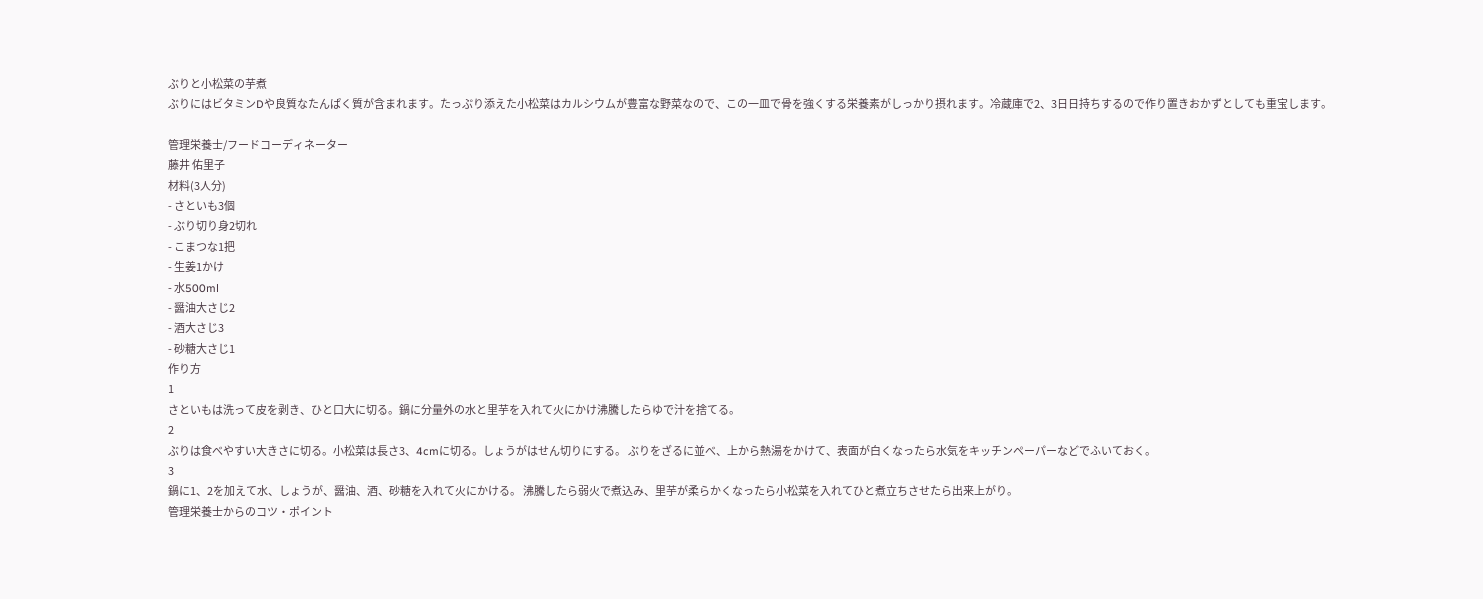ぶりと小松菜の芋煮
ぶりにはビタミンDや良質なたんぱく質が含まれます。たっぷり添えた小松菜はカルシウムが豊富な野菜なので、この一皿で骨を強くする栄養素がしっかり摂れます。冷蔵庫で2、3日日持ちするので作り置きおかずとしても重宝します。

管理栄養士/フードコーディネーター
藤井 佑里子
材料(3人分)
- さといも3個
- ぶり切り身2切れ
- こまつな1把
- 生姜1かけ
- 水500ml
- 醤油大さじ2
- 酒大さじ3
- 砂糖大さじ1
作り方
1
さといもは洗って皮を剥き、ひと口大に切る。鍋に分量外の水と里芋を入れて火にかけ沸騰したらゆで汁を捨てる。
2
ぶりは食べやすい大きさに切る。小松菜は長さ3、4cmに切る。しょうがはせん切りにする。 ぶりをざるに並べ、上から熱湯をかけて、表面が白くなったら水気をキッチンペーパーなどでふいておく。
3
鍋に1、2を加えて水、しょうが、醤油、酒、砂糖を入れて火にかける。 沸騰したら弱火で煮込み、里芋が柔らかくなったら小松菜を入れてひと煮立ちさせたら出来上がり。
管理栄養士からのコツ・ポイント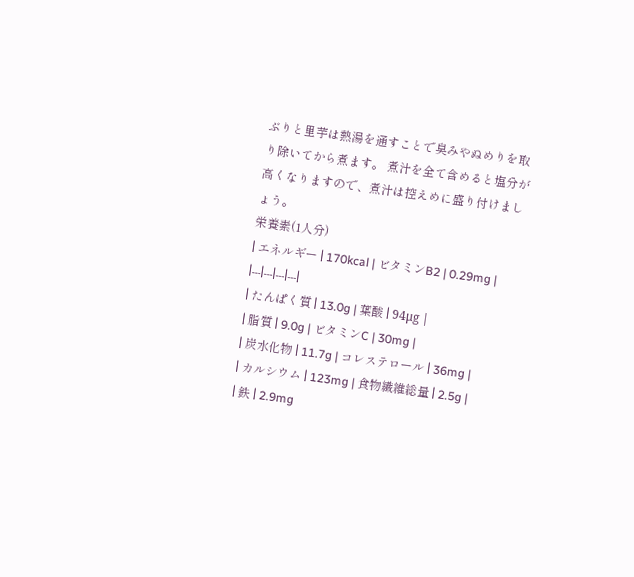ぶりと里芋は熱湯を通すことで臭みやぬめりを取り除いてから煮ます。 煮汁を全て含めると塩分が高くなりますので、煮汁は控えめに盛り付けましょう。
栄養素(1人分)
| エネルギー | 170kcal | ビタミンB2 | 0.29mg |
|---|---|---|---|
| たんぱく質 | 13.0g | 葉酸 | 94μg |
| 脂質 | 9.0g | ビタミンC | 30mg |
| 炭水化物 | 11.7g | コレステロール | 36mg |
| カルシウム | 123mg | 食物繊維総量 | 2.5g |
| 鉄 | 2.9mg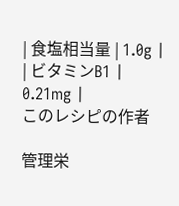| 食塩相当量 | 1.0g |
| ビタミンB1 | 0.21mg |
このレシピの作者

管理栄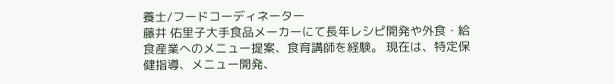養士/フードコーディネーター
藤井 佑里子大手食品メーカーにて長年レシピ開発や外食・給食産業へのメニュー提案、食育講師を経験。 現在は、特定保健指導、メニュー開発、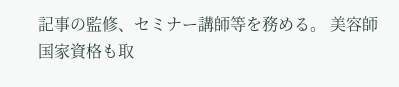記事の監修、セミナー講師等を務める。 美容師国家資格も取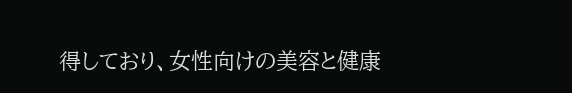得しており、女性向けの美容と健康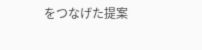をつなげた提案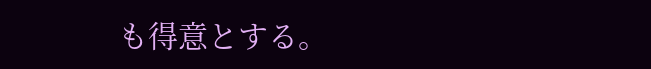も得意とする。